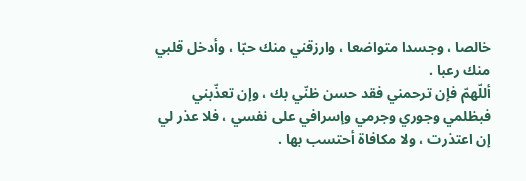خالصا ، وجسدا متواضعا ، وارزقني منك حبّا ، وأدخل قلبي منك رعبا .
أللّهمّ فإن ترحمني فقد حسن ظنّي بك ، وإن تعذّبني فبظلمي وجوري وجرمي وإسرافي على نفسي ، فلا عذر لي إن اعتذرت ، ولا مكافاة أحتسب بها .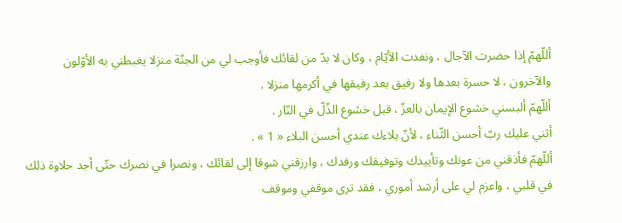أللّهمّ إذا حضرت الآجال ، ونفدت الأيّام ، وكان لا بدّ من لقائك فأوجب لي من الجنّة منزلا يغبطني به الأوّلون والآخرون ، لا حسرة بعدها ولا رفيق بعد رفيقها في أكرمها منزلا .
أللّهمّ ألبسني خشوع الإيمان بالعزّ ، قبل خشوع الذّلّ في النّار .
أثني عليك ربّ أحسن الثّناء ، لأنّ بلاءك عندي أحسن البلاء « 1 » .
أللّهمّ فأذقني من عونك وتأييدك وتوفيقك ورفدك ، وارزقني شوقا إلى لقائك ، ونصرا في نصرك حتّى أجد حلاوة ذلك في قلبي ، واعزم لي على أرشد أموري ، فقد ترى موقفي وموقف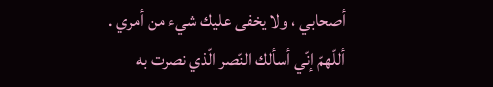أصحابي ، ولا يخفى عليك شيء من أمري .
أللّهمّ إنّي أسألك النّصر الّذي نصرت به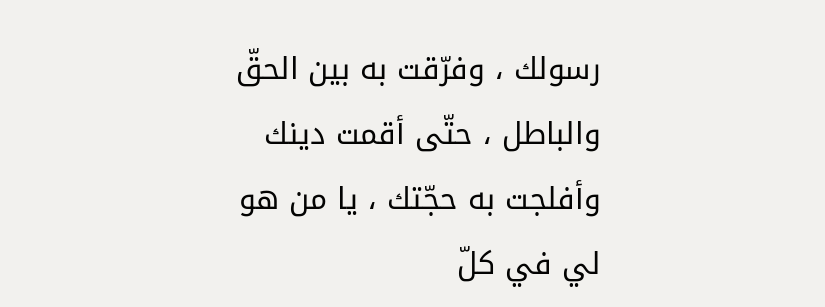رسولك ، وفرّقت به بين الحقّ والباطل ، حتّى أقمت دينك وأفلجت به حجّتك ، يا من هو لي في كلّ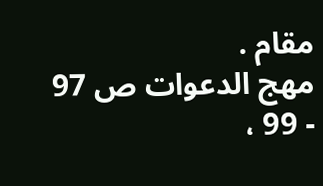مقام .
مهج الدعوات ص 97 - 99 ،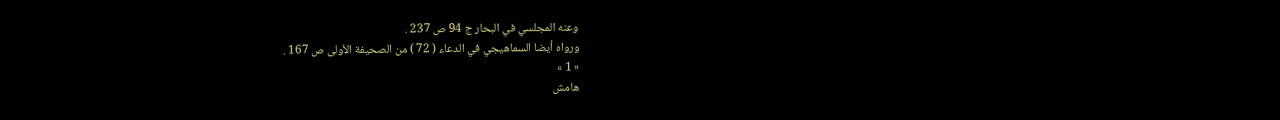وعنه المجلسي في البحار ج 94 ص 237 .
ورواه أيضا السماهيجي في الدعاء ( 72 ) من الصحيفة الأولى ص 167 .
« 1 »
هامش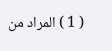( 1 ) المراد من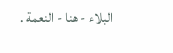البلاء - هنا - النعمة .